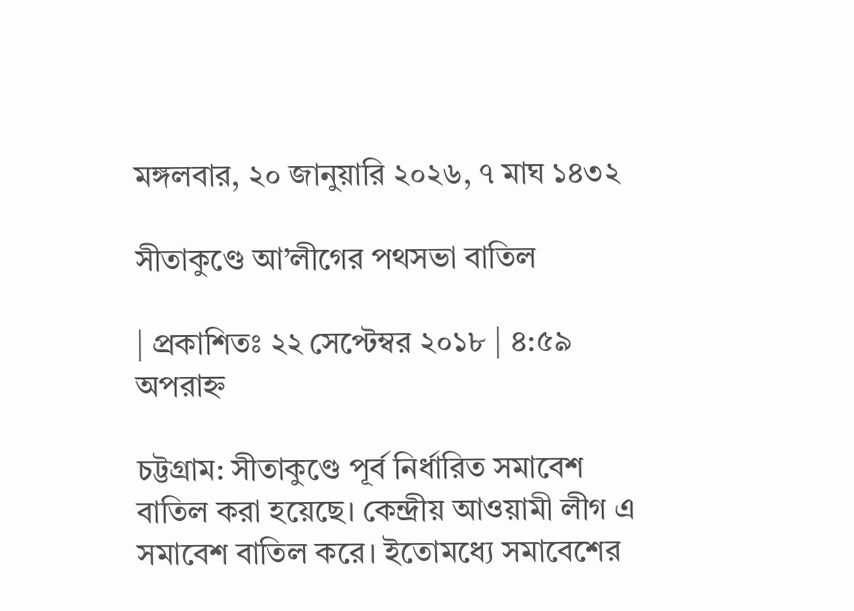মঙ্গলবার, ২০ জানুয়ারি ২০২৬, ৭ মাঘ ১৪৩২

সীতাকুণ্ডে আ’লীগের পথসভা বাতিল

| প্রকাশিতঃ ২২ সেপ্টেম্বর ২০১৮ | ৪:৫৯ অপরাহ্ন

চট্টগ্রাম: সীতাকুণ্ডে পূর্ব নির্ধারিত সমাবেশ বাতিল করা হয়েছে। কেন্দ্রীয় আওয়ামী লীগ এ সমাবেশ বাতিল করে। ইতোমধ্যে সমাবেশের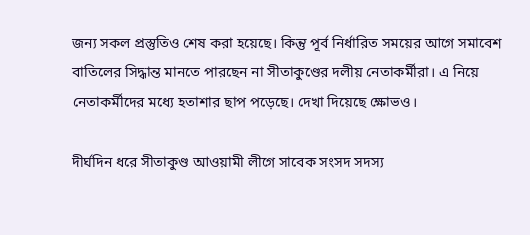জন্য সকল প্রস্তুতিও শেষ করা হয়েছে। কিন্তু পূর্ব নির্ধারিত সময়ের আগে সমাবেশ বাতিলের সিদ্ধান্ত মানতে পারছেন না সীতাকুণ্ডের দলীয় নেতাকর্মীরা। এ নিয়ে নেতাকর্মীদের মধ্যে হতাশার ছাপ পড়েছে। দেখা দিয়েছে ক্ষোভও।

দীর্ঘদিন ধরে সীতাকুণ্ড আওয়ামী লীগে সাবেক সংসদ সদস্য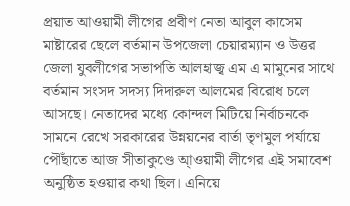প্রয়াত আওয়ামী লীগের প্রবীণ নেতা আবুল কাসেম মাষ্টারের ছেলে বর্তমান উপজেলা চেয়ারম্যান ও উত্তর জেলা যুবলীগের সভাপতি আলহাজ্ব এম এ মামুনের সাথে বর্তমান সংসদ সদস্য দিদারুল আলমের বিরোধ চলে আসছে। নেতাদের মধ্যে কোন্দল মিটিয়ে নির্বাচনকে সামনে রেখে সরকারের উন্নয়নের বার্তা তৃণমুল পর্যায়ে পৌঁছাতে আজ সীতাকুণ্ডে আ্ওয়ামী লীগের এই সমাবেশ অনুষ্ঠিত হওয়ার কথা ছিল। এনিয়ে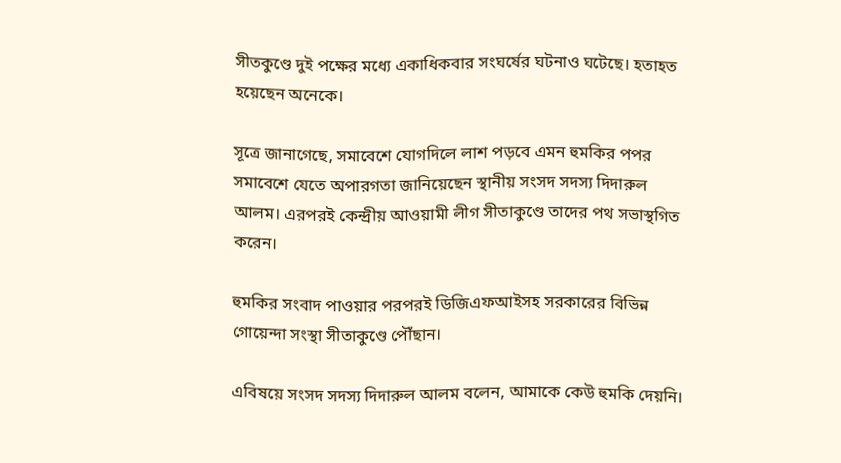সীতকুণ্ডে দুই পক্ষের মধ্যে একাধিকবার সংঘর্ষের ঘটনাও ঘটেছে। হতাহত হয়েছেন অনেকে।

সূত্রে জানাগেছে, সমাবেশে যোগদিলে লাশ পড়বে এমন হুমকির পপর সমাবেশে যেতে অপারগতা জানিয়েছেন স্থানীয় সংসদ সদস্য দিদারুল আলম। এরপরই কেন্দ্রীয় আওয়ামী লীগ সীতাকুণ্ডে তাদের পথ সভাস্থগিত করেন।

হুমকির সংবাদ পাওয়ার পরপরই ডিজিএফআইসহ সরকারের বিভিন্ন গোয়েন্দা সংস্থা সীতাকুণ্ডে পৌঁছান।

এবিষয়ে সংসদ সদস্য দিদারুল আলম বলেন, আমাকে কেউ হুমকি দেয়নি।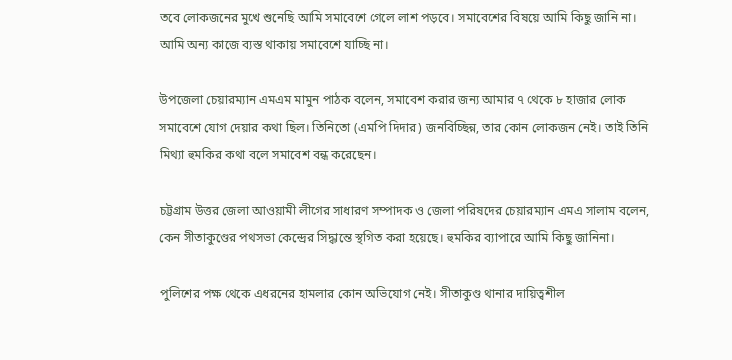তবে লোকজনের মুখে শুনেছি আমি সমাবেশে গেলে লাশ পড়বে। সমাবেশের বিষয়ে আমি কিছু জানি না। আমি অন্য কাজে ব্যস্ত থাকায় সমাবেশে যাচ্ছি না।

উপজেলা চেয়ারম্যান এমএম মামুন পাঠক বলেন, সমাবেশ করার জন্য আমার ৭ থেকে ৮ হাজার লোক সমাবেশে যোগ দেয়ার কথা ছিল। তিনিতো (এমপি দিদার) জনবিচ্ছিন্ন, তার কোন লোকজন নেই। তাই তিনি মিথ্যা হুমকির কথা বলে সমাবেশ বন্ধ করেছেন।

চট্টগ্রাম উত্তর জেলা আওয়ামী লীগের সাধারণ সম্পাদক ও জেলা পরিষদের চেয়ারম্যান এমএ সালাম বলেন, কেন সীতাকুণ্ডের পথসভা কেন্দ্রের সিদ্ধান্তে স্থগিত করা হয়েছে। হুমকির ব্যাপারে আমি কিছু জানিনা।

পুলিশের পক্ষ থেকে এধরনের হামলার কোন অভিযোগ নেই। সীতাকুণ্ড থানার দায়িত্বশীল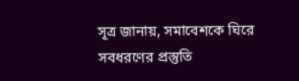সূত্র জানায়, সমাবেশকে ঘিরে সবধরণের প্রস্তুতি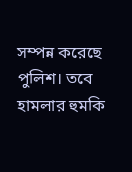সম্পন্ন করেছে পুলিশ। তবে হামলার হুমকি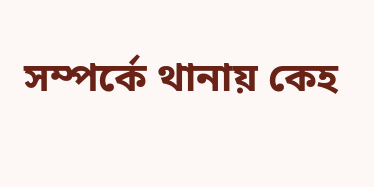সম্পর্কে থানায় কেহ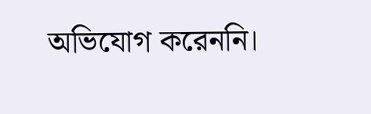অভিযোগ করেননি।